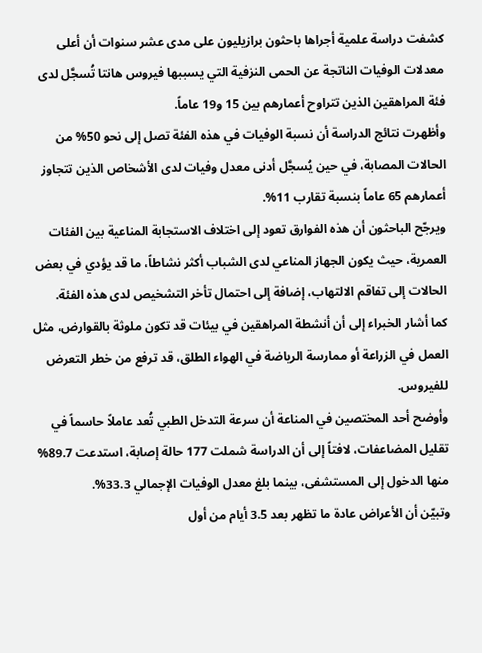كشفت دراسة علمية أجراها باحثون برازيليون على مدى عشر سنوات أن أعلى معدلات الوفيات الناتجة عن الحمى النزفية التي يسببها فيروس هانتا تُسجَّل لدى فئة المراهقين الذين تتراوح أعمارهم بين 15 و19 عاماً.
وأظهرت نتائج الدراسة أن نسبة الوفيات في هذه الفئة تصل إلى نحو 50% من الحالات المصابة، في حين يُسجَّل أدنى معدل وفيات لدى الأشخاص الذين تتجاوز أعمارهم 65 عاماً بنسبة تقارب 11%.
ويرجّح الباحثون أن هذه الفوارق تعود إلى اختلاف الاستجابة المناعية بين الفئات العمرية، حيث يكون الجهاز المناعي لدى الشباب أكثر نشاطاً، ما قد يؤدي في بعض الحالات إلى تفاقم الالتهاب، إضافة إلى احتمال تأخر التشخيص لدى هذه الفئة.
كما أشار الخبراء إلى أن أنشطة المراهقين في بيئات قد تكون ملوثة بالقوارض، مثل العمل في الزراعة أو ممارسة الرياضة في الهواء الطلق، قد ترفع من خطر التعرض للفيروس.
وأوضح أحد المختصين في المناعة أن سرعة التدخل الطبي تُعد عاملاً حاسماً في تقليل المضاعفات، لافتاً إلى أن الدراسة شملت 177 حالة إصابة، استدعت 89.7% منها الدخول إلى المستشفى، بينما بلغ معدل الوفيات الإجمالي 33.3%.
وتبيّن أن الأعراض عادة ما تظهر بعد 3.5 أيام من أول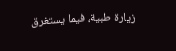زيارة طبية، فيما يستغرق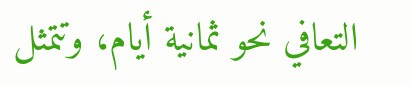التعافي نحو ثمانية أيام، وتتمثل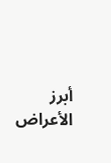أبرز الأعراض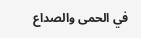في الحمى والصداع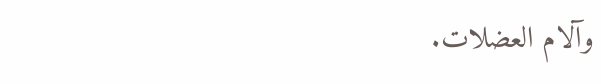وآلام العضلات.